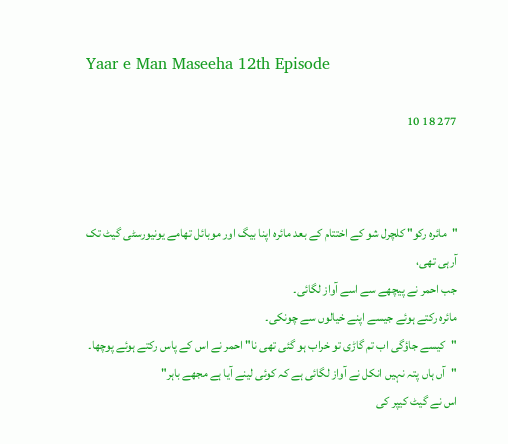Yaar e Man Maseeha 12th Episode

277 18 10



"مائرہ رکو" کلچرل شو کے اختتام کے بعد مائرہ اپنا بیگ اور موبائل تھامے یونیورسٹی گیٹ تک آرہی تھی،
جب احمر نے پیچھے سے اسے آواز لگائی۔
مائرہ رکتے ہوئے جیسے اپنے خیالوں سے چونکی۔
"کیسے جاؤگی اب تم گاڑی تو خراب ہو گئی تھی نا" احمر نے اس کے پاس رکتے ہوئے پوچھا۔
"آں ہاں پتہ نہیں انکل نے آواز لگائی ہے کہ کوئی لینے آیا ہے مجھے باہر"
اس نے گیٹ کیپر کی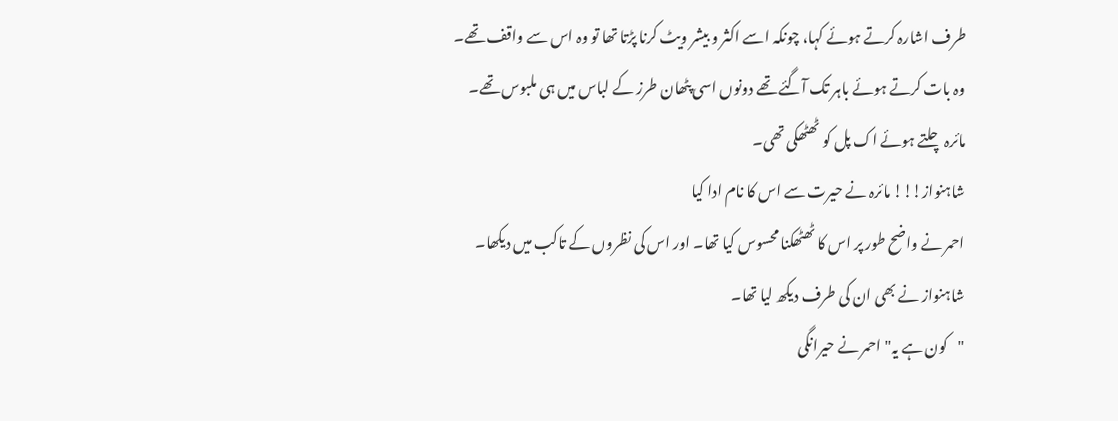طرف اشارہ کرتے ہوئے کہا، چونکہ اسے اکثر و بیشر ویٹ کرنا پڑتا تھا تو وہ اس سے واقف تھے۔
وہ بات کرتے ہوئے باہر تک آگئے تھے دونوں اسی پٹھان طرز کے لباس میں ہی ملبوس تھے۔
مائرہ چلتے ہوئے اک پل کو ٹھٹھکی تھی۔
شاہنواز!!! مائرہ نے حیرت سے اس کا نام ادا کیا
احمر نے واضح طور پر اس کا ٹھٹھکنا محسوس کیا تھا۔ اور اس کی نظروں کے تاکب میں دیکھا۔
شاہنواز نے بھی ان کی طرف دیکھ لیا تھا۔
"کون ہے یہ" احمر نے حیرانگی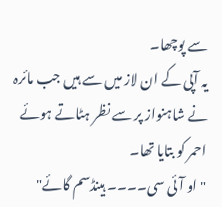سے پوچھا۔
یہ آپی کے ان لاز میں سے ہیں جب مائرہ نے شاہنواز پر سے نظر ہٹاتے ہوئے احمر کو بتایا تھا۔
"او آئی سی۔۔۔۔ ہینڈسم گائے"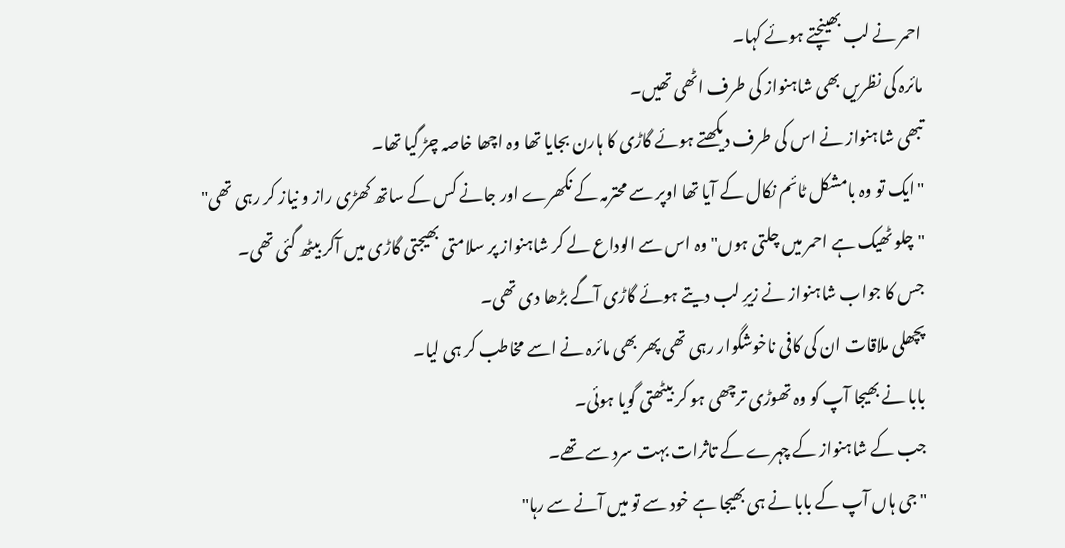احمر نے لب بھینچتے ہوئے کہا۔
مائرہ کی نظریں بھی شاہنواز کی طرف اٹھی تھیں۔
تبھی شاہنواز نے اس کی طرف دیکھتے ہوئے گاڑی کا ہارن بجایا تھا وہ اچھا خاصہ چڑ گیا تھا۔
"ایک تو وہ بامشکل ٹائم نکال کے آیا تھا اوپر سے محترمہ کے نکھرے اور جانے کس کے ساتھ کھڑی راز و نیاز کر رہی تھی"
"چلو ٹھیک ہے احمر میں چلتی ہوں" وہ اس سے الوداع لے کر شاہنواز پر سلامتی بھیجتی گاڑی میں آکر بیٹھ گئی تھی۔
جس کا جواب شاہنواز نے زیرِ لب دیتے ہوئے گاڑی آگے بڑھا دی تھی۔
پچھلی ملاقات ان کی کافی ناخوشگوار رہی تھی پھر بھی مائرہ نے اسے مخاطب کر ہی لیا۔
بابا نے بھیجا آپ کو وہ تھوڑی ترچھی ہو کر بیٹھتی گویا ہوئی۔
جب کے شاہنواز کے چہرے کے تاثرات بہت سرد سے تھے۔
"جی ہاں آپ کے بابا نے ہی بھیجا ہے خود سے تو میں آنے سے رہا"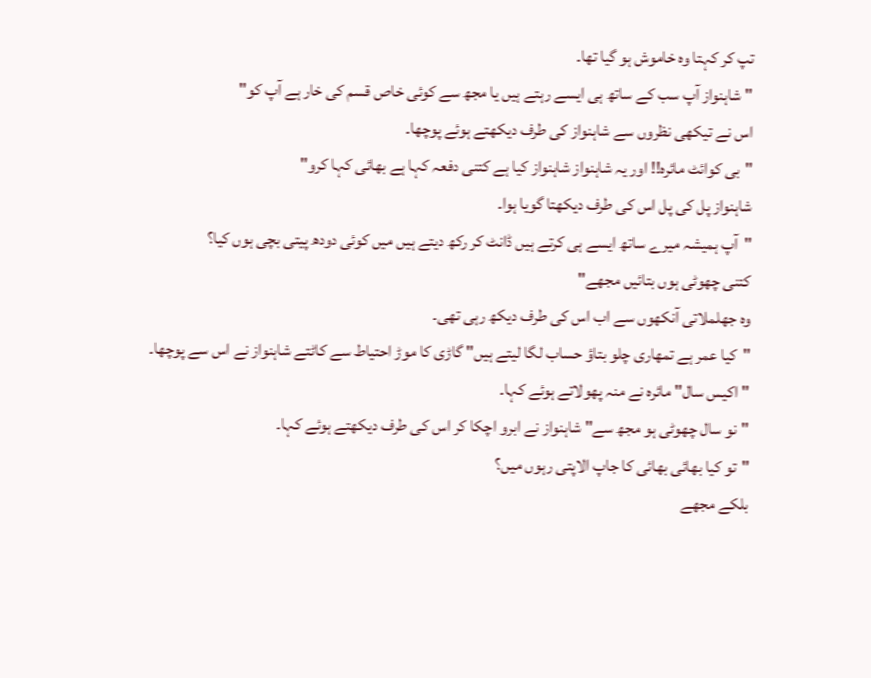تپ کر کہتا وہ خاموش ہو گیا تھا۔
"شاہنواز آپ سب کے ساتھ ہی ایسے رہتے ہیں یا مجھ سے کوئی خاص قسم کی خار ہے آپ کو"
اس نے تیکھی نظروں سے شاہنواز کی طرف دیکھتے ہوئے پوچھا۔
"بی کوائٹ مائرہ!! اور یہ شاہنواز شاہنواز کیا ہے کتنی دفعہ کہا ہے بھائی کہا کرو"
شاہنواز پل کی پل اس کی طرف دیکھتا گویا ہوا۔
"آپ ہمیشہ میرے ساتھ ایسے ہی کرتے ہیں ڈانٹ کر رکھ دیتے ہیں میں کوئی دودھ پیتی بچی ہوں کیا؟
کتنی چھوٹی ہوں بتائیں مجھے"
وہ جھلملاتی آنکھوں سے اب اس کی طرف دیکھ رہی تھی۔
"کیا عمر ہے تمھاری چلو بتاؤ حساب لگا لیتے ہیں" گاڑی کا موڑ احتیاط سے کاٹتے شاہنواز نے اس سے پوچھا۔
"اکیس سال" مائرہ نے منہ پھولاتے ہوئے کہا۔
"نو سال چھوٹی ہو مجھ سے" شاہنواز نے ابرو اچکا کر اس کی طرف دیکھتے ہوئے کہا۔
"تو کیا بھائی بھائی کا جاپ الاپتی رہوں میں؟
بلکے مجھے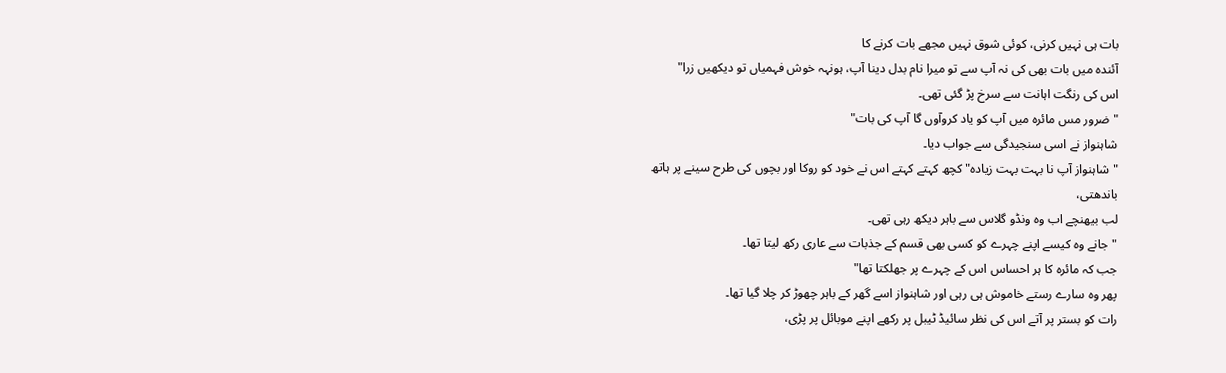بات ہی نہیں کرنی، کوئی شوق نہیں مجھے بات کرنے کا
آئندہ میں بات بھی کی نہ آپ سے تو میرا نام بدل دینا آپ، ہونہہ خوش فہمیاں تو دیکھیں زرا"
اس کی رنگت اہانت سے سرخ پڑ گئی تھی۔
"ضرور مس مائرہ میں آپ کو یاد کروآوں گا آپ کی بات"
شاہنواز نے اسی سنجیدگی سے جواب دیا۔
"شاہنواز آپ نا بہت بہت زیادہ" کچھ کہتے کہتے اس نے خود کو روکا اور بچوں کی طرح سینے پر ہاتھ باندھتی،
لب بیھنچے اب وہ ونڈو گلاس سے باہر دیکھ رہی تھی۔
"جانے وہ کیسے اپنے چہرے کو کسی بھی قسم کے جذبات سے عاری رکھ لیتا تھا۔
جب کہ مائرہ کا ہر احساس اس کے چہرے پر جھلکتا تھا"
پھر وہ سارے رستے خاموش ہی رہی اور شاہنواز اسے گھر کے باہر چھوڑ کر چلا گیا تھا۔
رات کو بستر پر آتے اس کی نظر سائیڈ ٹیبل پر رکھے اپنے موبائل پر پڑی،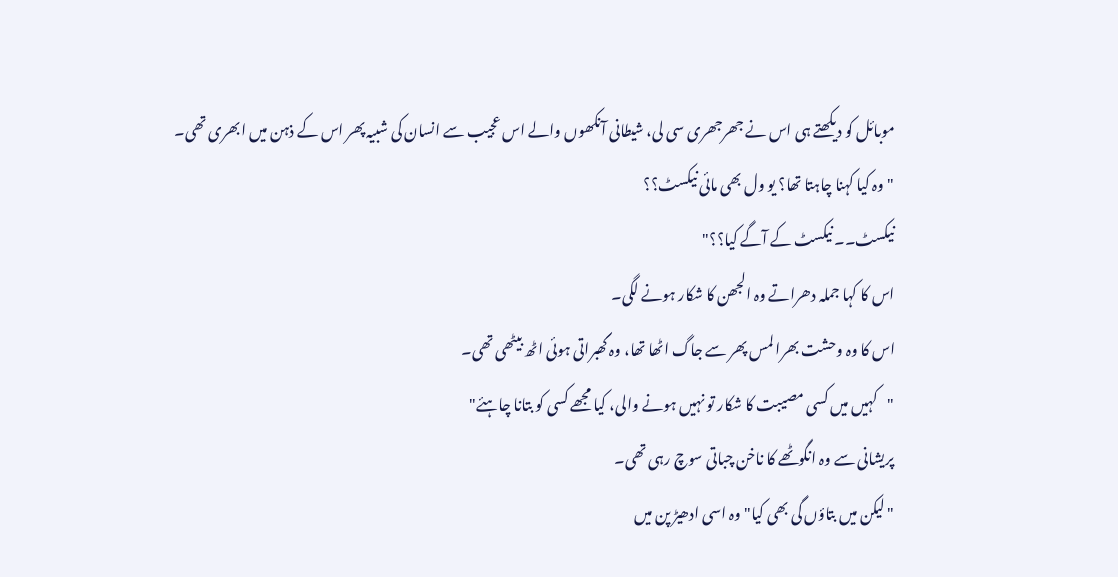موبائل کو دیکھتے ہی اس نے جھرجھری سی لی، شیطانی آنکھوں والے اس عجیب سے انسان کی شبیہ پھر اس کے ذہن میں ابھری تھی۔
"وہ کیا کہنا چاہتا تھا؟ یو ول بھی مائی نیکسٹ؟؟
نیکسٹ۔۔ نیکسٹ کے آگے کیا؟؟"
اس کا کہا جملہ دھراتے وہ الجھن کا شکار ہونے لگی۔
اس کا وہ وحشت بھرا لمس پھر سے جاگ اٹھا تھا، وہ گھبراتی ہوئی اٹھ بیٹھی تھی۔
"کہیں میں کسی مصیبت کا شکار تو نہیں ہونے والی، کیا مجھے کسی کو بتانا چاہئے"
پریشانی سے وہ انگوٹھے کا ناخن چباتی سوچ رہی تھی۔
"لیکن میں بتاؤں گی بھی کیا" وہ اسی ادھیڑ پن میں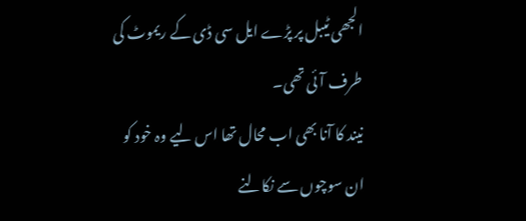الجھی ٹیبل پر پڑے ایل سی ڈی کے ریموٹ کی طرف آئی تھی۔
نیند کا آنا بھی اب محال تھا اس لیے وہ خود کو ان سوچوں سے نکالنے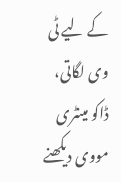کے لیے ٹی وی لگاتی،
ڈاکو مینٹری مووی دیکھنے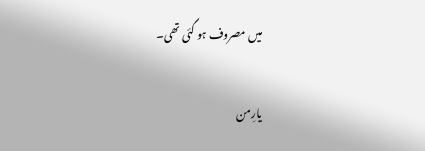میں مصروف ہو گئی تھی۔

یارِمن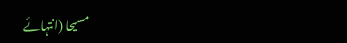مسیحا (انتہائے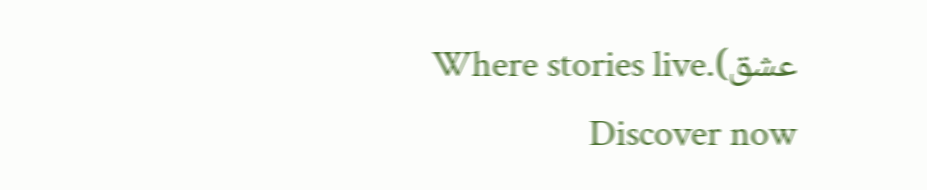عشق)Where stories live. Discover now